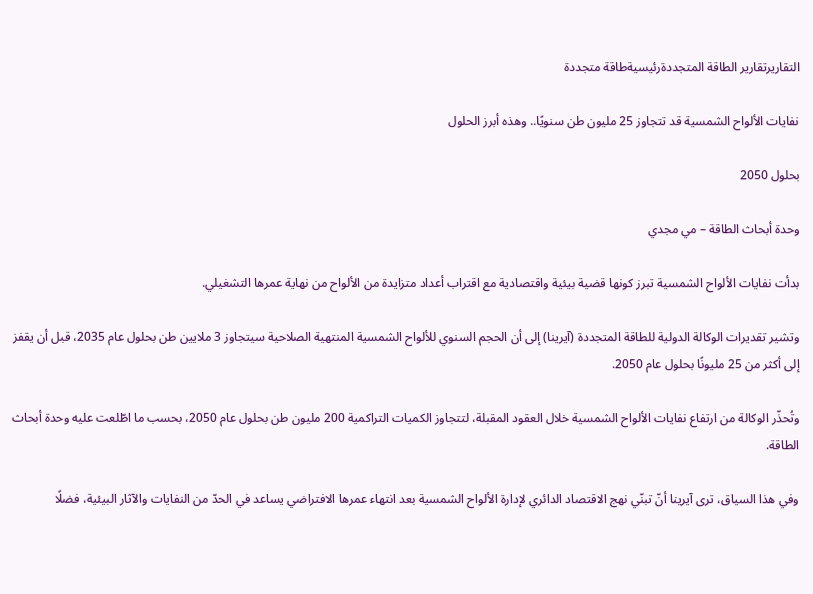التقاريرتقارير الطاقة المتجددةرئيسيةطاقة متجددة

نفايات الألواح الشمسية قد تتجاوز 25 مليون طن سنويًا.. وهذه أبرز الحلول

بحلول 2050

وحدة أبحاث الطاقة – مي مجدي

بدأت نفايات الألواح الشمسية تبرز كونها قضية بيئية واقتصادية مع اقتراب أعداد متزايدة من الألواح من نهاية عمرها التشغيلي.

وتشير تقديرات الوكالة الدولية للطاقة المتجددة (آيرينا) إلى أن الحجم السنوي للألواح الشمسية المنتهية الصلاحية سيتجاوز 3 ملايين طن بحلول عام 2035، قبل أن يقفز إلى أكثر من 25 مليونًا بحلول عام 2050.

وتُحذّر الوكالة من ارتفاع نفايات الألواح الشمسية خلال العقود المقبلة، لتتجاوز الكميات التراكمية 200 مليون طن بحلول عام 2050، بحسب ما اطّلعت عليه وحدة أبحاث الطاقة.

وفي هذا السياق، ترى آيرينا أنّ تبنّي نهج الاقتصاد الدائري لإدارة الألواح الشمسية بعد انتهاء عمرها الافتراضي يساعد في الحدّ من النفايات والآثار البيئية، فضلًا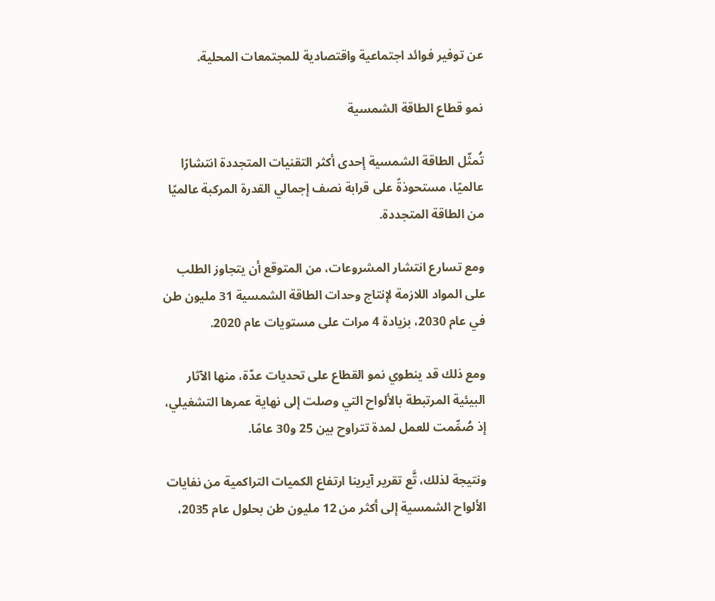عن توفير فوائد اجتماعية واقتصادية للمجتمعات المحلية.

نمو قطاع الطاقة الشمسية

تُمثّل الطاقة الشمسية إحدى أكثر التقنيات المتجددة انتشارًا عالميًا، مستحوذةً على قرابة نصف إجمالي القدرة المركبة عالميًا من الطاقة المتجددة.

ومع تسارع انتشار المشروعات، من المتوقع أن يتجاوز الطلب على المواد اللازمة لإنتاج وحدات الطاقة الشمسية 31 مليون طن في عام 2030، بزيادة 4 مرات على مستويات عام 2020.

ومع ذلك قد ينطوي نمو القطاع على تحديات عدّة، منها الآثار البيئية المرتبطة بالألواح التي وصلت إلى نهاية عمرها التشغيلي، إذ صُمِّمت للعمل لمدة تتراوح بين 25 و30 عامًا.

ونتيجة لذلك، تَّع تقرير آيرينا ارتفاع الكميات التراكمية من نفايات الألواح الشمسية إلى أكثر من 12 مليون طن بحلول عام 2035،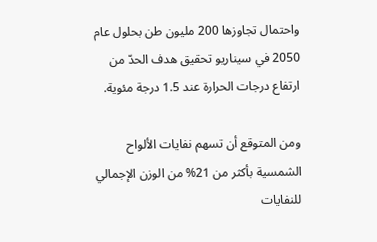واحتمال تجاوزها 200 مليون طن بحلول عام 2050 في سيناريو تحقيق هدف الحدّ من ارتفاع درجات الحرارة عند 1.5 درجة مئوية.

ومن المتوقع أن تسهم نفايات الألواح الشمسية بأكثر من 21% من الوزن الإجمالي للنفايات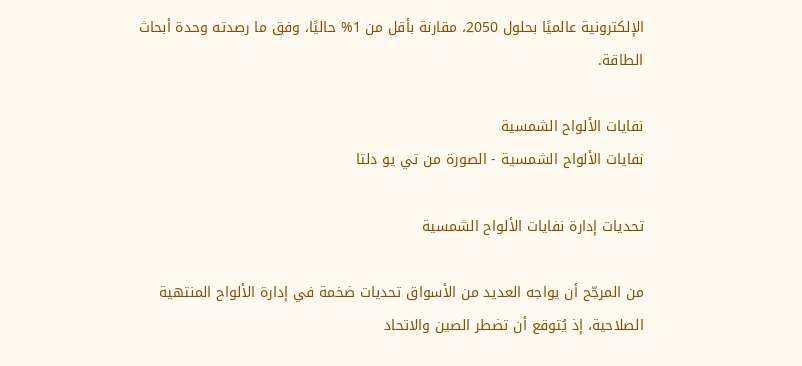الإلكترونية عالميًا بحلول 2050، مقارنة بأقل من 1% حاليًا، وفق ما رصدته وحدة أبحاث الطاقة.

نفايات الألواح الشمسية
نفايات الألواح الشمسية - الصورة من تي يو دلتا

تحديات إدارة نفايات الألواح الشمسية

من المرجّح أن يواجه العديد من الأسواق تحديات ضخمة في إدارة الألواح المنتهية الصلاحية، إذ يُتوقع أن تضطر الصين والاتحاد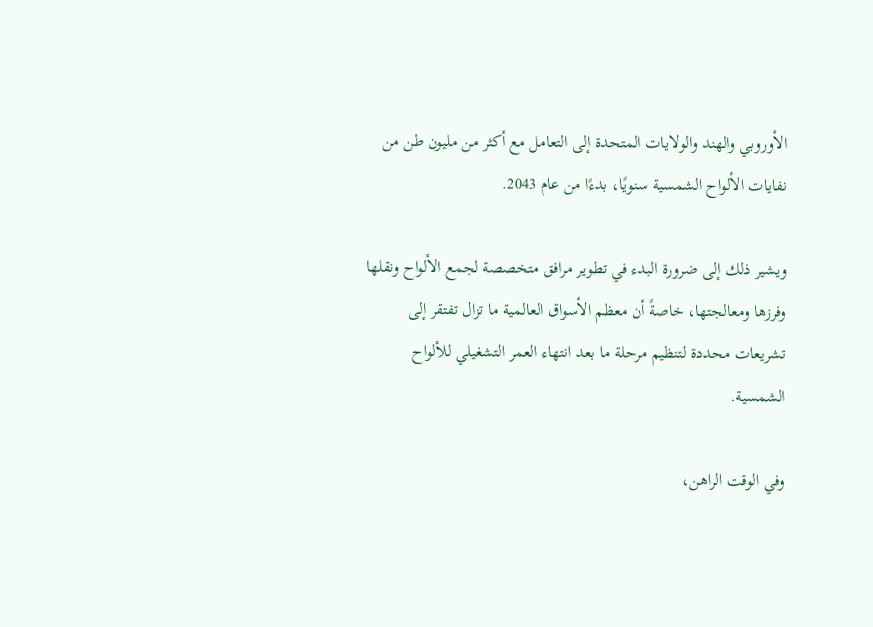الأوروبي والهند والولايات المتحدة إلى التعامل مع أكثر من مليون طن من نفايات الألواح الشمسية سنويًا، بدءًا من عام 2043.

ويشير ذلك إلى ضرورة البدء في تطوير مرافق متخصصة لجمع الألواح ونقلها وفرزها ومعالجتها، خاصةً أن معظم الأسواق العالمية ما تزال تفتقر إلى تشريعات محددة لتنظيم مرحلة ما بعد انتهاء العمر التشغيلي للألواح الشمسية.

وفي الوقت الراهن،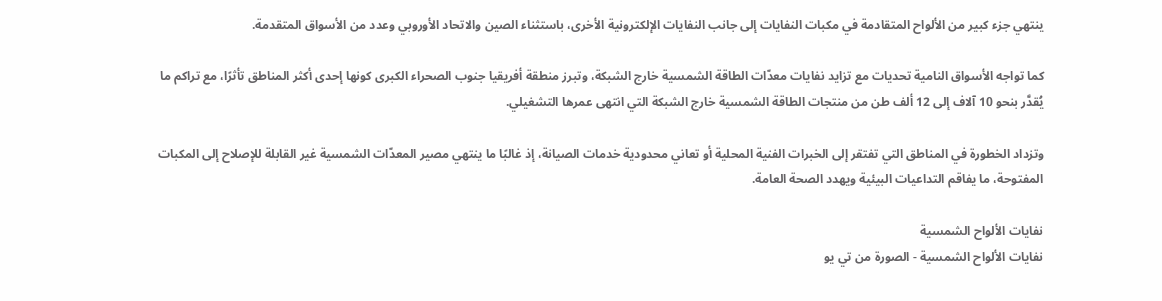ينتهي جزء كبير من الألواح المتقادمة في مكبات النفايات إلى جانب النفايات الإلكترونية الأخرى، باستثناء الصين والاتحاد الأوروبي وعدد من الأسواق المتقدمة.

كما تواجه الأسواق النامية تحديات مع تزايد نفايات معدّات الطاقة الشمسية خارج الشبكة، وتبرز منطقة أفريقيا جنوب الصحراء الكبرى كونها إحدى أكثر المناطق تأثرًا، مع تراكم ما يُقدَّر بنحو 10 آلاف إلى 12 ألف طن من منتجات الطاقة الشمسية خارج الشبكة التي انتهى عمرها التشغيلي.

وتزداد الخطورة في المناطق التي تفتقر إلى الخبرات الفنية المحلية أو تعاني محدودية خدمات الصيانة، إذ غالبًا ما ينتهي مصير المعدّات الشمسية غير القابلة للإصلاح إلى المكبات المفتوحة، ما يفاقم التداعيات البيئية ويهدد الصحة العامة.

نفايات الألواح الشمسية
نفايات الألواح الشمسية - الصورة من تي يو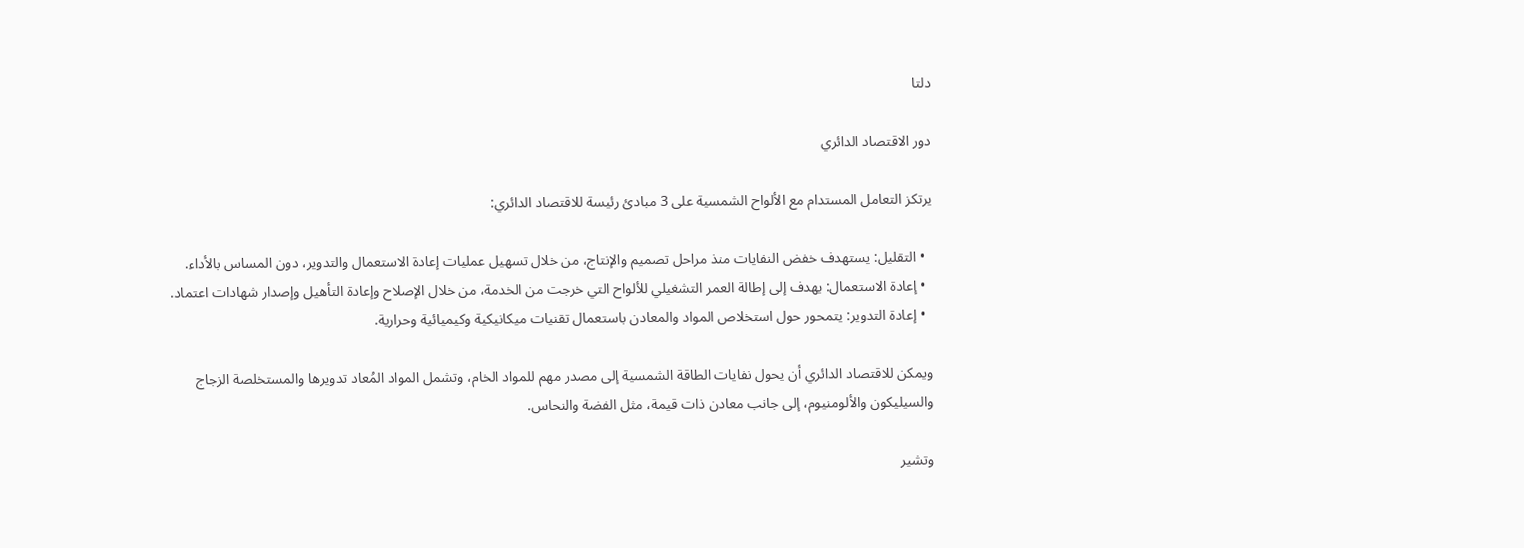دلتا

دور الاقتصاد الدائري

يرتكز التعامل المستدام مع الألواح الشمسية على 3 مبادئ رئيسة للاقتصاد الدائري:

  • التقليل: يستهدف خفض النفايات منذ مراحل تصميم والإنتاج، من خلال تسهيل عمليات إعادة الاستعمال والتدوير، دون المساس بالأداء.
  • إعادة الاستعمال: يهدف إلى إطالة العمر التشغيلي للألواح التي خرجت من الخدمة، من خلال الإصلاح وإعادة التأهيل وإصدار شهادات اعتماد.
  • إعادة التدوير: يتمحور حول استخلاص المواد والمعادن باستعمال تقنيات ميكانيكية وكيميائية وحرارية.

ويمكن للاقتصاد الدائري أن يحول نفايات الطاقة الشمسية إلى مصدر مهم للمواد الخام، وتشمل المواد المُعاد تدويرها والمستخلصة الزجاج والسيليكون والألومنيوم، إلى جانب معادن ذات قيمة، مثل الفضة والنحاس.

وتشير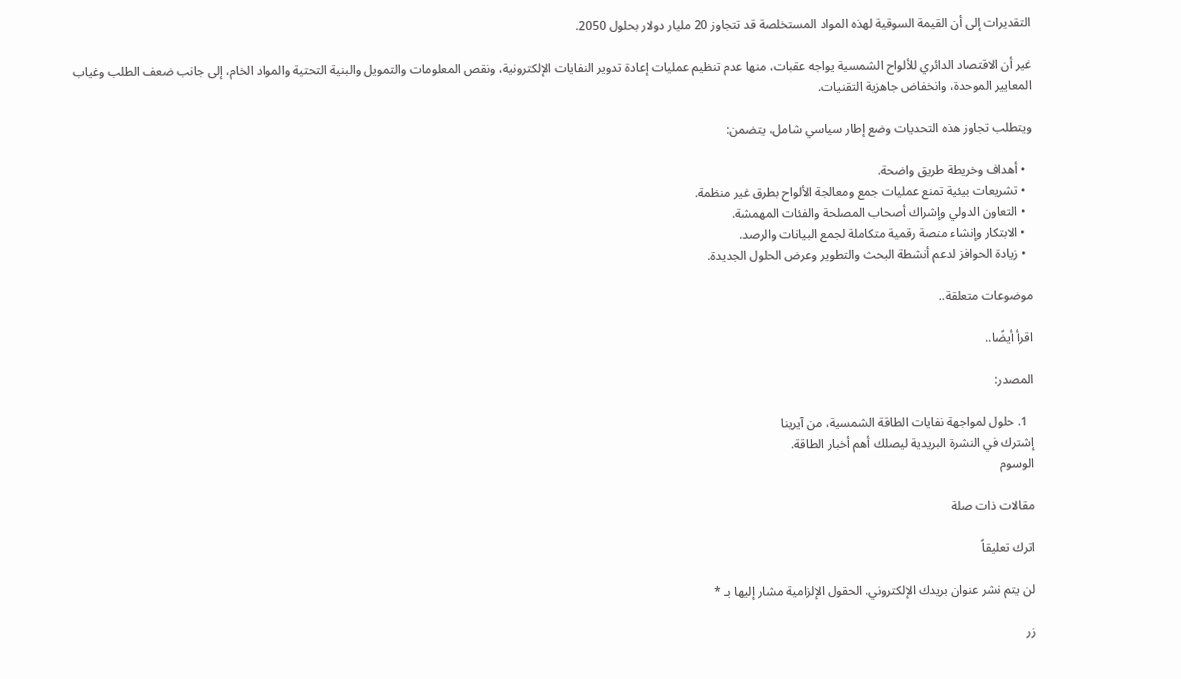التقديرات إلى أن القيمة السوقية لهذه المواد المستخلصة قد تتجاوز 20 مليار دولار بحلول 2050.

غير أن الاقتصاد الدائري للألواح الشمسية يواجه عقبات، منها عدم تنظيم عمليات إعادة تدوير النفايات الإلكترونية، ونقص المعلومات والتمويل والبنية التحتية والمواد الخام، إلى جانب ضعف الطلب وغياب المعايير الموحدة، وانخفاض جاهزية التقنيات.

ويتطلب تجاوز هذه التحديات وضع إطار سياسي شامل، يتضمن:

  • أهداف وخريطة طريق واضحة.
  • تشريعات بيئية تمنع عمليات جمع ومعالجة الألواح بطرق غير منظمة.
  • التعاون الدولي وإشراك أصحاب المصلحة والفئات المهمشة.
  • الابتكار وإنشاء منصة رقمية متكاملة لجمع البيانات والرصد.
  • زيادة الحوافز لدعم أنشطة البحث والتطوير وعرض الحلول الجديدة.

موضوعات متعلقة..

اقرأ أيضًا..

المصدر:

  1. حلول لمواجهة نفايات الطاقة الشمسية، من آيرينا
إشترك في النشرة البريدية ليصلك أهم أخبار الطاقة.
الوسوم

مقالات ذات صلة

اترك تعليقاً

لن يتم نشر عنوان بريدك الإلكتروني. الحقول الإلزامية مشار إليها بـ *

زر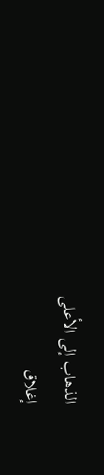الذهاب إلى الأعلى
إغلاق